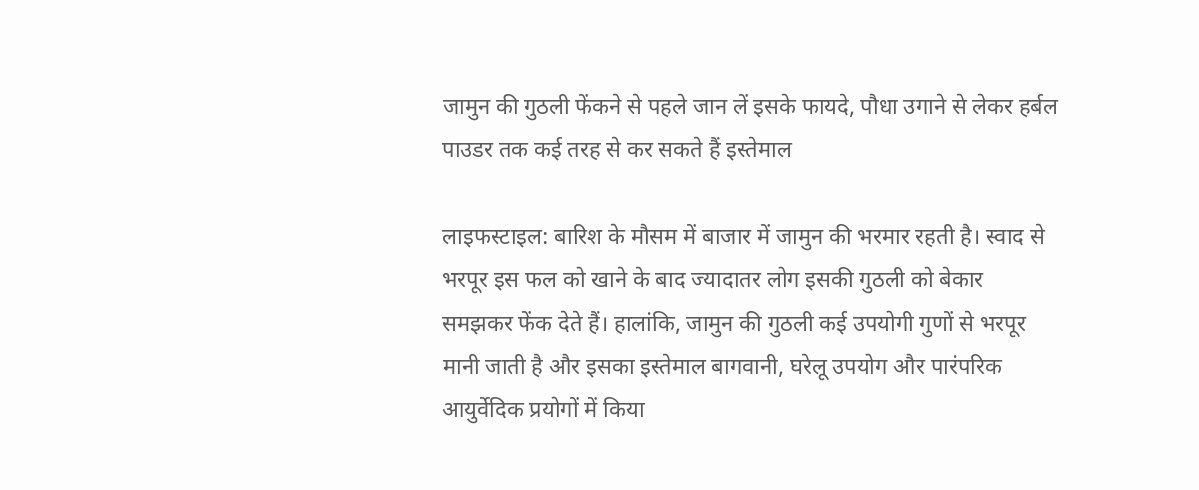जामुन की गुठली फेंकने से पहले जान लें इसके फायदे, पौधा उगाने से लेकर हर्बल पाउडर तक कई तरह से कर सकते हैं इस्तेमाल

लाइफस्टाइल: बारिश के मौसम में बाजार में जामुन की भरमार रहती है। स्वाद से भरपूर इस फल को खाने के बाद ज्यादातर लोग इसकी गुठली को बेकार समझकर फेंक देते हैं। हालांकि, जामुन की गुठली कई उपयोगी गुणों से भरपूर मानी जाती है और इसका इस्तेमाल बागवानी, घरेलू उपयोग और पारंपरिक आयुर्वेदिक प्रयोगों में किया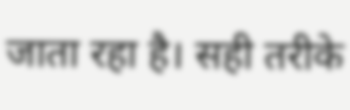जाता रहा है। सही तरीके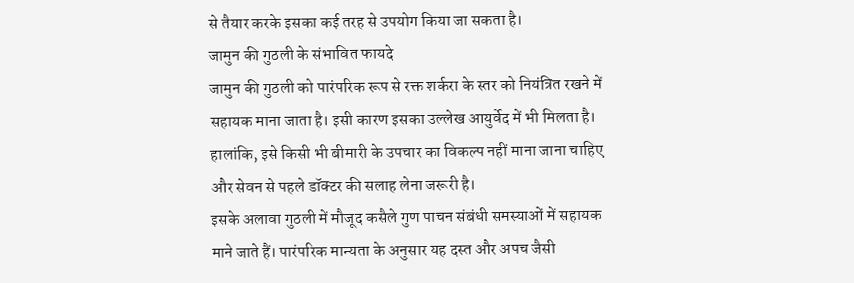से तैयार करके इसका कई तरह से उपयोग किया जा सकता है।
जामुन की गुठली के संभावित फायदे
जामुन की गुठली को पारंपरिक रूप से रक्त शर्करा के स्तर को नियंत्रित रखने में सहायक माना जाता है। इसी कारण इसका उल्लेख आयुर्वेद में भी मिलता है। हालांकि, इसे किसी भी बीमारी के उपचार का विकल्प नहीं माना जाना चाहिए और सेवन से पहले डॉक्टर की सलाह लेना जरूरी है।
इसके अलावा गुठली में मौजूद कसैले गुण पाचन संबंधी समस्याओं में सहायक माने जाते हैं। पारंपरिक मान्यता के अनुसार यह दस्त और अपच जैसी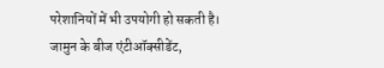परेशानियों में भी उपयोगी हो सकती है।
जामुन के बीज एंटीऑक्सीडेंट,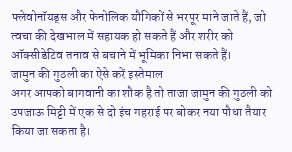फ्लेवोनॉयड्स और फेनोलिक यौगिकों से भरपूर माने जाते हैं, जो त्वचा की देखभाल में सहायक हो सकते हैं और शरीर को ऑक्सीडेटिव तनाव से बचाने में भूमिका निभा सकते हैं।
जामुन की गुठली का ऐसे करें इस्तेमाल
अगर आपको बागवानी का शौक है तो ताजा जामुन की गुठली को उपजाऊ मिट्टी में एक से दो इंच गहराई पर बोकर नया पौधा तैयार किया जा सकता है।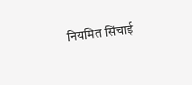नियमित सिंचाई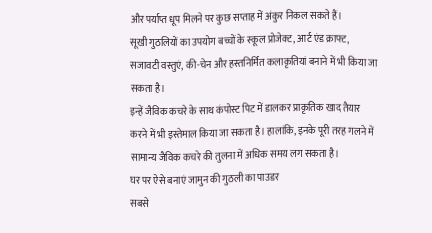और पर्याप्त धूप मिलने पर कुछ सप्ताह में अंकुर निकल सकते हैं।
सूखी गुठलियों का उपयोग बच्चों के स्कूल प्रोजेक्ट, आर्ट एंड क्राफ्ट, सजावटी वस्तुएं, की-चेन और हस्तनिर्मित कलाकृतियां बनाने में भी किया जा सकता है।
इन्हें जैविक कचरे के साथ कंपोस्ट पिट में डालकर प्राकृतिक खाद तैयार करने में भी इस्तेमाल किया जा सकता है। हालांकि, इनके पूरी तरह गलने में सामान्य जैविक कचरे की तुलना में अधिक समय लग सकता है।
घर पर ऐसे बनाएं जामुन की गुठली का पाउडर
सबसे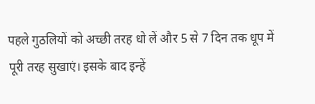पहले गुठलियों को अच्छी तरह धो लें और 5 से 7 दिन तक धूप में पूरी तरह सुखाएं। इसके बाद इन्हें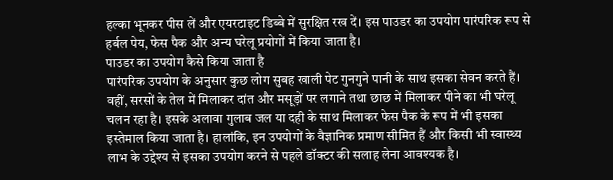हल्का भूनकर पीस लें और एयरटाइट डिब्बे में सुरक्षित रख दें। इस पाउडर का उपयोग पारंपरिक रूप से हर्बल पेय, फेस पैक और अन्य घरेलू प्रयोगों में किया जाता है।
पाउडर का उपयोग कैसे किया जाता है
पारंपरिक उपयोग के अनुसार कुछ लोग सुबह खाली पेट गुनगुने पानी के साथ इसका सेवन करते हैं। वहीं, सरसों के तेल में मिलाकर दांत और मसूड़ों पर लगाने तथा छाछ में मिलाकर पीने का भी घरेलू चलन रहा है। इसके अलावा गुलाब जल या दही के साथ मिलाकर फेस पैक के रूप में भी इसका इस्तेमाल किया जाता है। हालांकि, इन उपयोगों के वैज्ञानिक प्रमाण सीमित हैं और किसी भी स्वास्थ्य लाभ के उद्देश्य से इसका उपयोग करने से पहले डॉक्टर की सलाह लेना आवश्यक है।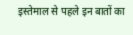इस्तेमाल से पहले इन बातों का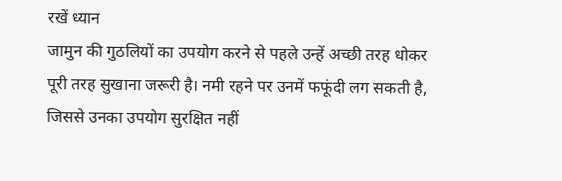रखें ध्यान
जामुन की गुठलियों का उपयोग करने से पहले उन्हें अच्छी तरह धोकर पूरी तरह सुखाना जरूरी है। नमी रहने पर उनमें फफूंदी लग सकती है, जिससे उनका उपयोग सुरक्षित नहीं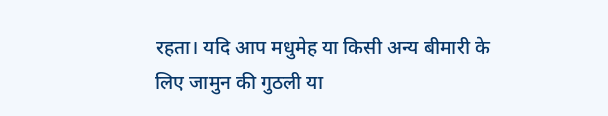रहता। यदि आप मधुमेह या किसी अन्य बीमारी के लिए जामुन की गुठली या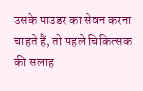उसके पाउडर का सेवन करना चाहते हैं, तो पहले चिकित्सक की सलाह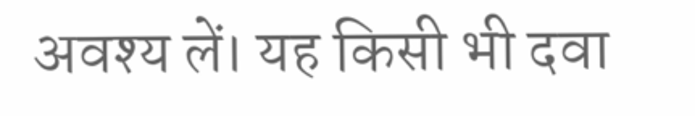अवश्य लें। यह किसी भी दवा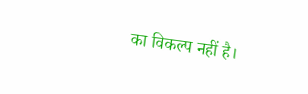का विकल्प नहीं है।